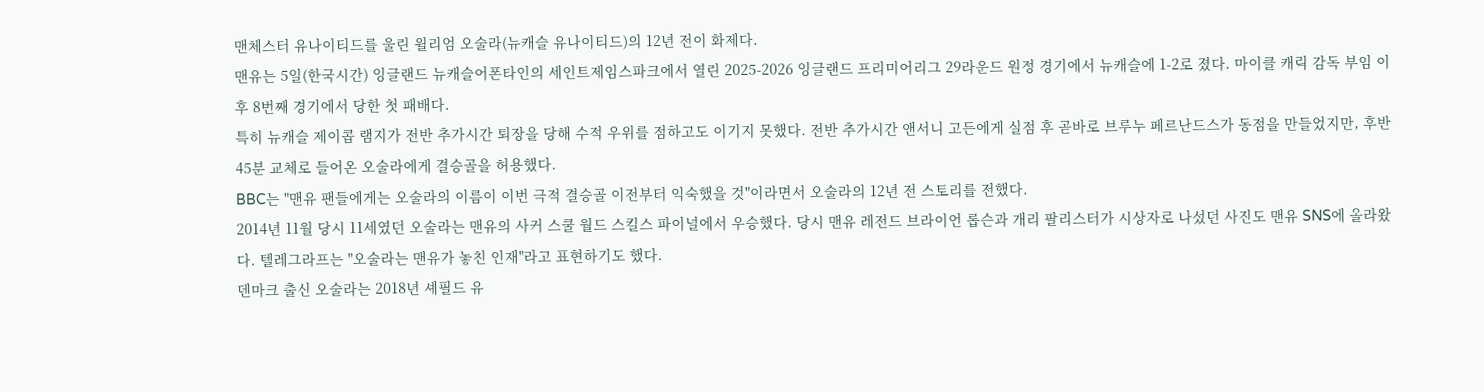맨체스터 유나이티드를 울린 윌리엄 오술라(뉴캐슬 유나이티드)의 12년 전이 화제다.
맨유는 5일(한국시간) 잉글랜드 뉴캐슬어폰타인의 세인트제임스파크에서 열린 2025-2026 잉글랜드 프리미어리그 29라운드 원정 경기에서 뉴캐슬에 1-2로 졌다. 마이클 캐릭 감독 부임 이후 8번째 경기에서 당한 첫 패배다.
특히 뉴캐슬 제이콥 램지가 전반 추가시간 퇴장을 당해 수적 우위를 점하고도 이기지 못했다. 전반 추가시간 앤서니 고든에게 실점 후 곧바로 브루누 페르난드스가 동점을 만들었지만, 후반 45분 교체로 들어온 오술라에게 결승골을 허용했다.
BBC는 "맨유 팬들에게는 오술라의 이름이 이번 극적 결승골 이전부터 익숙했을 것"이라면서 오술라의 12년 전 스토리를 전했다.
2014년 11월 당시 11세였던 오술라는 맨유의 사커 스쿨 월드 스킬스 파이널에서 우승했다. 당시 맨유 레전드 브라이언 롭슨과 개리 팔리스터가 시상자로 나섰던 사진도 맨유 SNS에 올라왔다. 텔레그라프는 "오술라는 맨유가 놓친 인재"라고 표현하기도 했다.
덴마크 출신 오술라는 2018년 셰필드 유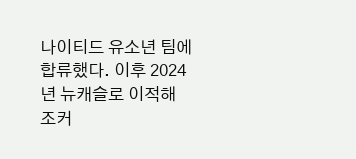나이티드 유소년 팀에 합류했다. 이후 2024년 뉴캐슬로 이적해 조커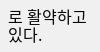로 활약하고 있다.